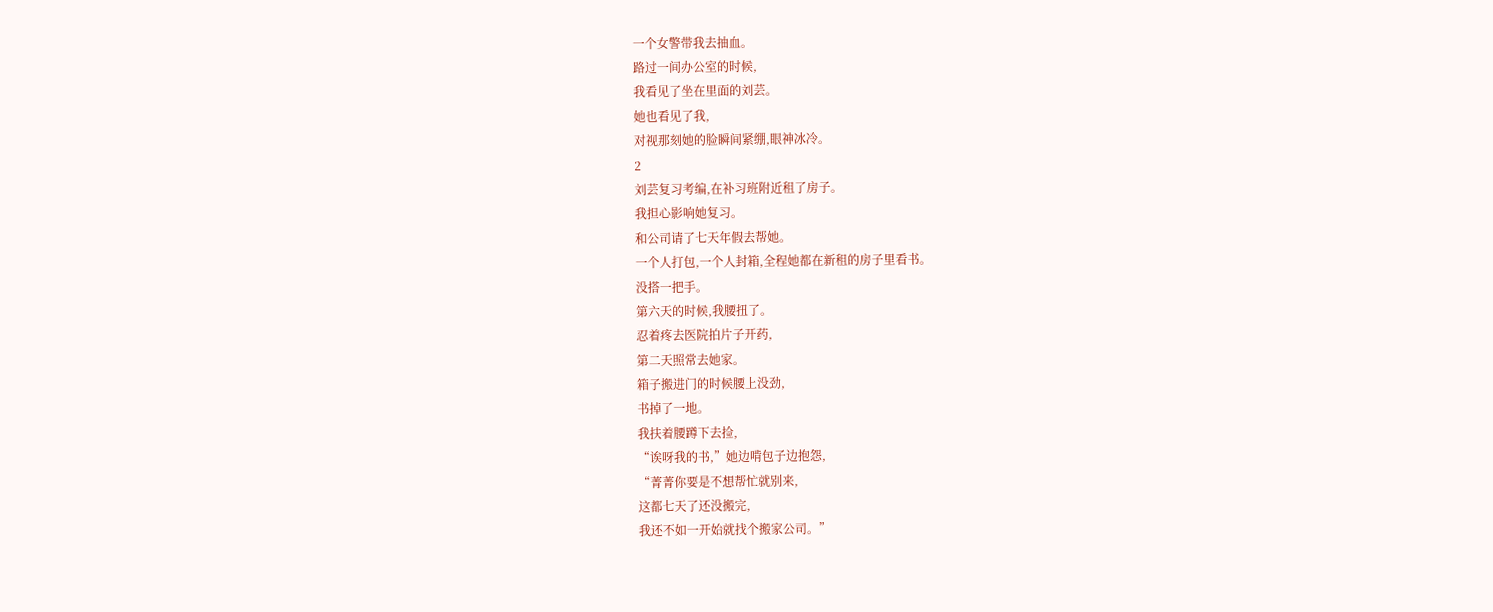一个女警带我去抽血。
路过一间办公室的时候,
我看见了坐在里面的刘芸。
她也看见了我,
对视那刻她的脸瞬间紧绷,眼神冰冷。
2
刘芸复习考编,在补习班附近租了房子。
我担心影响她复习。
和公司请了七天年假去帮她。
一个人打包,一个人封箱,全程她都在新租的房子里看书。
没搭一把手。
第六天的时候,我腰扭了。
忍着疼去医院拍片子开药,
第二天照常去她家。
箱子搬进门的时候腰上没劲,
书掉了一地。
我扶着腰蹲下去捡,
“诶呀我的书,”她边啃包子边抱怨,
“菁菁你要是不想帮忙就别来,
这都七天了还没搬完,
我还不如一开始就找个搬家公司。”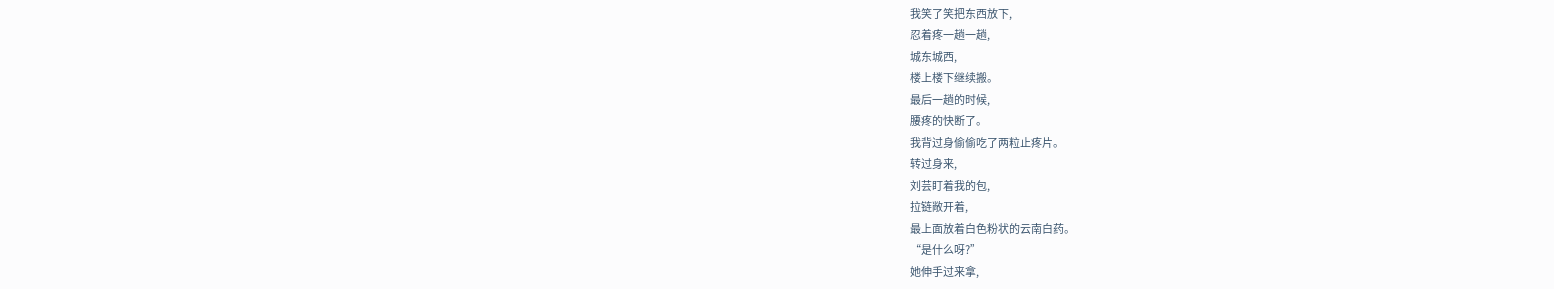我笑了笑把东西放下,
忍着疼一趟一趟,
城东城西,
楼上楼下继续搬。
最后一趟的时候,
腰疼的快断了。
我背过身偷偷吃了两粒止疼片。
转过身来,
刘芸盯着我的包,
拉链敞开着,
最上面放着白色粉状的云南白药。
“是什么呀?”
她伸手过来拿,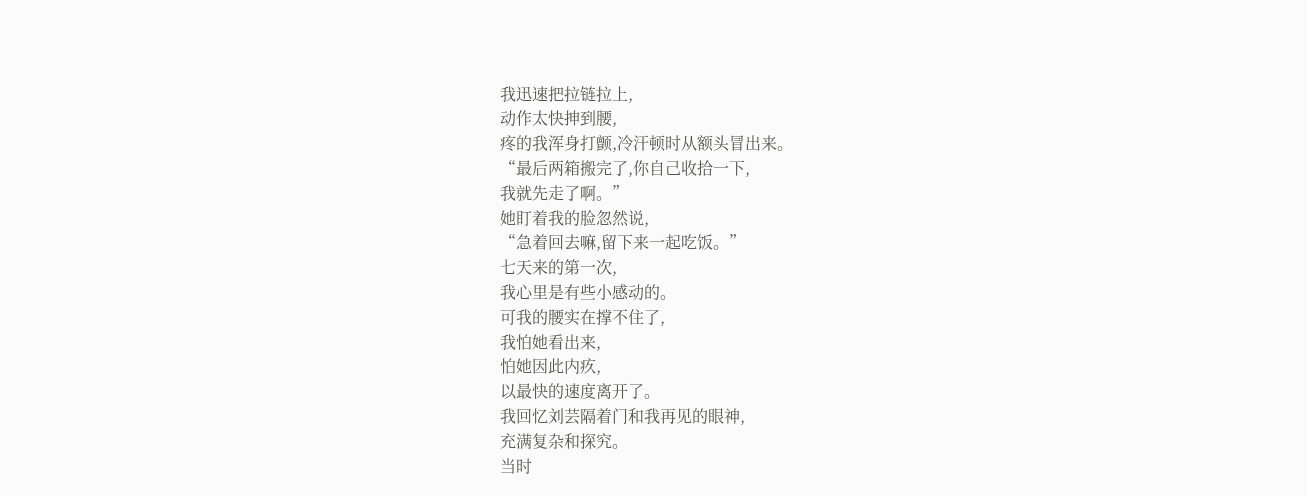我迅速把拉链拉上,
动作太快抻到腰,
疼的我浑身打颤,冷汗顿时从额头冒出来。
“最后两箱搬完了,你自己收拾一下,
我就先走了啊。”
她盯着我的脸忽然说,
“急着回去嘛,留下来一起吃饭。”
七天来的第一次,
我心里是有些小感动的。
可我的腰实在撑不住了,
我怕她看出来,
怕她因此内疚,
以最快的速度离开了。
我回忆刘芸隔着门和我再见的眼神,
充满复杂和探究。
当时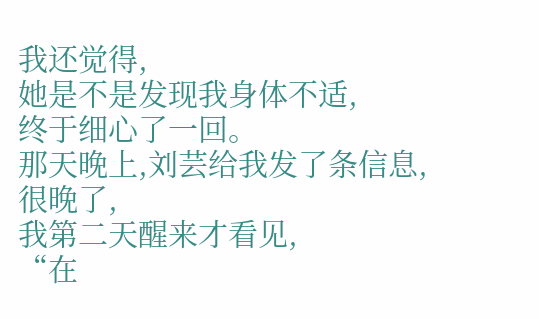我还觉得,
她是不是发现我身体不适,
终于细心了一回。
那天晚上,刘芸给我发了条信息,
很晚了,
我第二天醒来才看见,
“在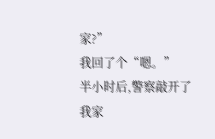家?”
我回了个“嗯。”
半小时后,警察敲开了我家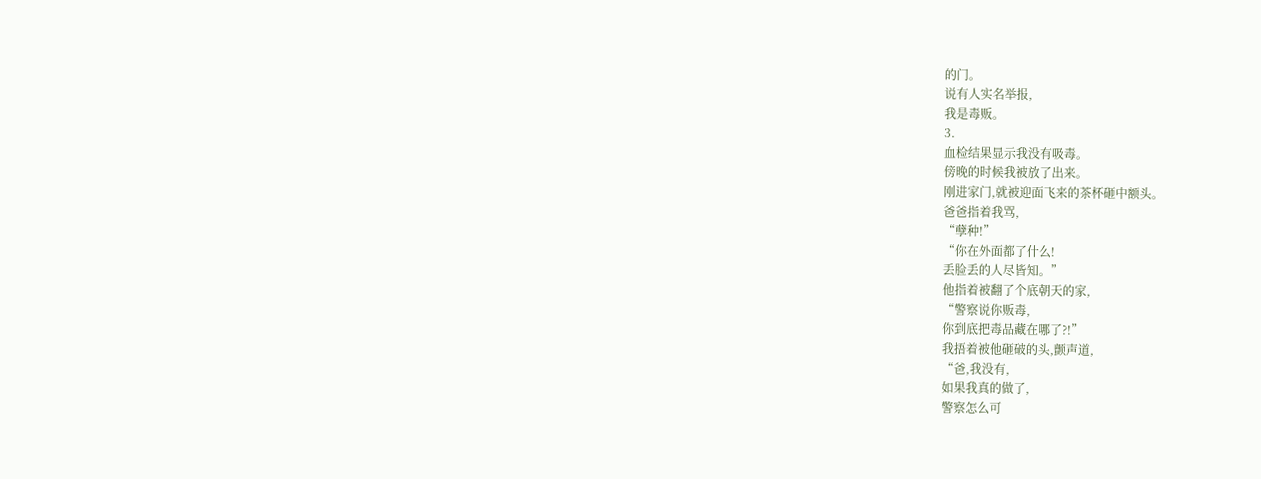的门。
说有人实名举报,
我是毒贩。
3.
血检结果显示我没有吸毒。
傍晚的时候我被放了出来。
刚进家门,就被迎面飞来的茶杯砸中额头。
爸爸指着我骂,
“孽种!”
“你在外面都了什么!
丢脸丢的人尽皆知。”
他指着被翻了个底朝天的家,
“警察说你贩毒,
你到底把毒品藏在哪了?!”
我捂着被他砸破的头,颤声道,
“爸,我没有,
如果我真的做了,
警察怎么可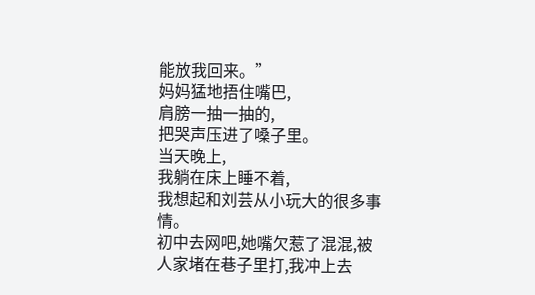能放我回来。”
妈妈猛地捂住嘴巴,
肩膀一抽一抽的,
把哭声压进了嗓子里。
当天晚上,
我躺在床上睡不着,
我想起和刘芸从小玩大的很多事情。
初中去网吧,她嘴欠惹了混混,被人家堵在巷子里打,我冲上去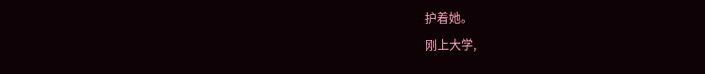护着她。
刚上大学,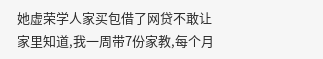她虚荣学人家买包借了网贷不敢让家里知道,我一周带7份家教,每个月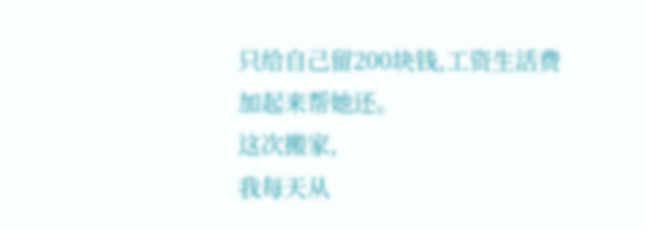只给自己留200块钱,工资生活费加起来帮她还。
这次搬家,
我每天从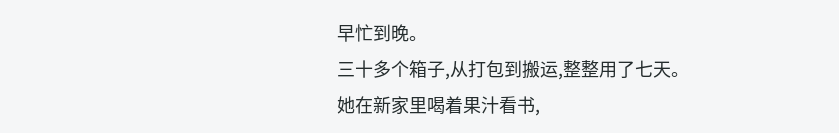早忙到晚。
三十多个箱子,从打包到搬运,整整用了七天。
她在新家里喝着果汁看书,